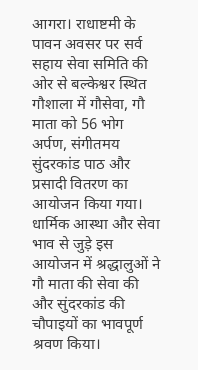आगरा। राधाष्टमी के पावन अवसर पर सर्व सहाय सेवा समिति की ओर से बल्केश्वर स्थित गौशाला में गौसेवा, गौ माता को 56 भोग अर्पण, संगीतमय सुंदरकांड पाठ और प्रसादी वितरण का आयोजन किया गया। धार्मिक आस्था और सेवा भाव से जुड़े इस आयोजन में श्रद्धालुओं ने गौ माता की सेवा की और सुंदरकांड की चौपाइयों का भावपूर्ण श्रवण किया।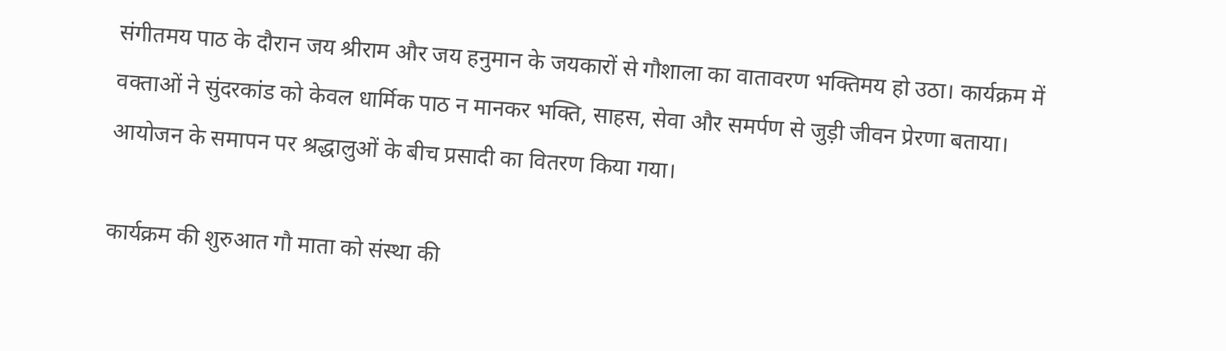संगीतमय पाठ के दौरान जय श्रीराम और जय हनुमान के जयकारों से गौशाला का वातावरण भक्तिमय हो उठा। कार्यक्रम में वक्ताओं ने सुंदरकांड को केवल धार्मिक पाठ न मानकर भक्ति, साहस, सेवा और समर्पण से जुड़ी जीवन प्रेरणा बताया। आयोजन के समापन पर श्रद्धालुओं के बीच प्रसादी का वितरण किया गया।

कार्यक्रम की शुरुआत गौ माता को संस्था की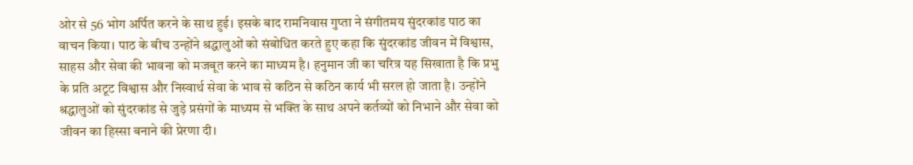ओर से 56 भोग अर्पित करने के साथ हुई। इसके बाद रामनिवास गुप्ता ने संगीतमय सुंदरकांड पाठ का वाचन किया। पाठ के बीच उन्होंने श्रद्धालुओं को संबोधित करते हुए कहा कि सुंदरकांड जीवन में विश्वास, साहस और सेवा की भावना को मजबूत करने का माध्यम है। हनुमान जी का चरित्र यह सिखाता है कि प्रभु के प्रति अटूट विश्वास और निस्वार्थ सेवा के भाव से कठिन से कठिन कार्य भी सरल हो जाता है। उन्होंने श्रद्धालुओं को सुंदरकांड से जुड़े प्रसंगों के माध्यम से भक्ति के साथ अपने कर्तव्यों को निभाने और सेवा को जीवन का हिस्सा बनाने की प्रेरणा दी।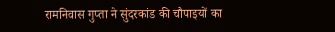रामनिवास गुप्ता ने सुंदरकांड की चौपाइयों का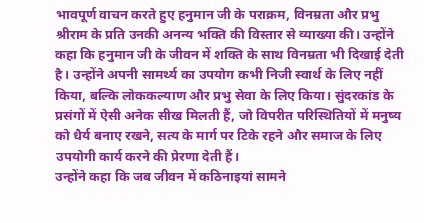भावपूर्ण वाचन करते हुए हनुमान जी के पराक्रम, विनम्रता और प्रभु श्रीराम के प्रति उनकी अनन्य भक्ति की विस्तार से व्याख्या की। उन्होंने कहा कि हनुमान जी के जीवन में शक्ति के साथ विनम्रता भी दिखाई देती है। उन्होंने अपनी सामर्थ्य का उपयोग कभी निजी स्वार्थ के लिए नहीं किया, बल्कि लोककल्याण और प्रभु सेवा के लिए किया। सुंदरकांड के प्रसंगों में ऐसी अनेक सीख मिलती हैं, जो विपरीत परिस्थितियों में मनुष्य को धैर्य बनाए रखने, सत्य के मार्ग पर टिके रहने और समाज के लिए उपयोगी कार्य करने की प्रेरणा देती हैं।
उन्होंने कहा कि जब जीवन में कठिनाइयां सामने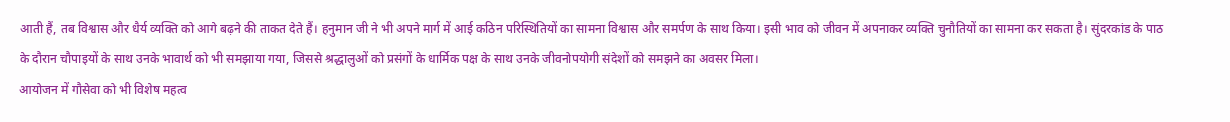आती हैं, तब विश्वास और धैर्य व्यक्ति को आगे बढ़ने की ताकत देते हैं। हनुमान जी ने भी अपने मार्ग में आई कठिन परिस्थितियों का सामना विश्वास और समर्पण के साथ किया। इसी भाव को जीवन में अपनाकर व्यक्ति चुनौतियों का सामना कर सकता है। सुंदरकांड के पाठ के दौरान चौपाइयों के साथ उनके भावार्थ को भी समझाया गया, जिससे श्रद्धालुओं को प्रसंगों के धार्मिक पक्ष के साथ उनके जीवनोपयोगी संदेशों को समझने का अवसर मिला।
आयोजन में गौसेवा को भी विशेष महत्व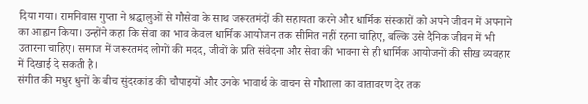दिया गया। रामनिवास गुप्ता ने श्रद्धालुओं से गौसेवा के साथ जरूरतमंदों की सहायता करने और धार्मिक संस्कारों को अपने जीवन में अपनाने का आह्वान किया। उन्होंने कहा कि सेवा का भाव केवल धार्मिक आयोजन तक सीमित नहीं रहना चाहिए, बल्कि उसे दैनिक जीवन में भी उतारना चाहिए। समाज में जरूरतमंद लोगों की मदद, जीवों के प्रति संवेदना और सेवा की भावना से ही धार्मिक आयोजनों की सीख व्यवहार में दिखाई दे सकती है।
संगीत की मधुर धुनों के बीच सुंदरकांड की चौपाइयों और उनके भावार्थ के वाचन से गौशाला का वातावरण देर तक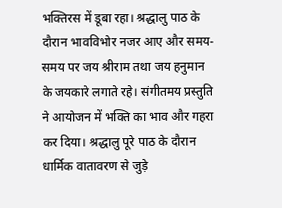भक्तिरस में डूबा रहा। श्रद्धालु पाठ के दौरान भावविभोर नजर आए और समय-समय पर जय श्रीराम तथा जय हनुमान के जयकारे लगाते रहे। संगीतमय प्रस्तुति ने आयोजन में भक्ति का भाव और गहरा कर दिया। श्रद्धालु पूरे पाठ के दौरान धार्मिक वातावरण से जुड़े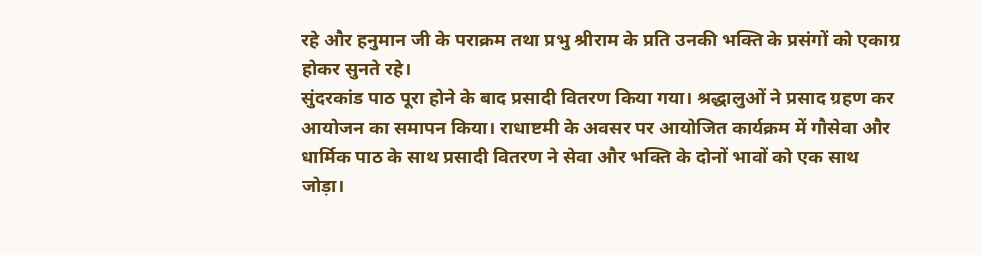रहे और हनुमान जी के पराक्रम तथा प्रभु श्रीराम के प्रति उनकी भक्ति के प्रसंगों को एकाग्र होकर सुनते रहे।
सुंदरकांड पाठ पूरा होने के बाद प्रसादी वितरण किया गया। श्रद्धालुओं ने प्रसाद ग्रहण कर आयोजन का समापन किया। राधाष्टमी के अवसर पर आयोजित कार्यक्रम में गौसेवा और धार्मिक पाठ के साथ प्रसादी वितरण ने सेवा और भक्ति के दोनों भावों को एक साथ जोड़ा।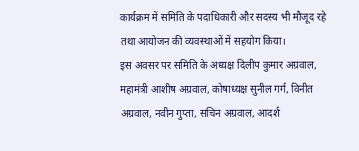कार्यक्रम में समिति के पदाधिकारी और सदस्य भी मौजूद रहे तथा आयोजन की व्यवस्थाओं में सहयोग किया।
इस अवसर पर समिति के अध्यक्ष दिलीप कुमार अग्रवाल, महामंत्री आशीष अग्रवाल, कोषाध्यक्ष सुनील गर्ग, विनीत अग्रवाल, नवीन गुप्ता, सचिन अग्रवाल, आदर्श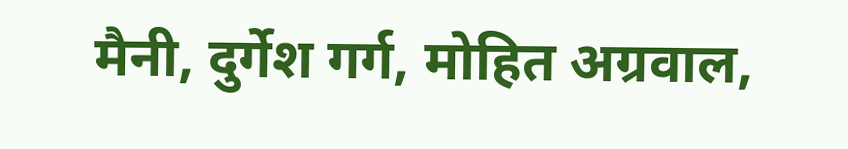मैनी, दुर्गेश गर्ग, मोहित अग्रवाल,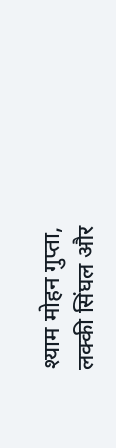श्याम मोहन गुप्ता, लक्की सिंघल और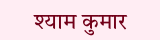श्याम कुमार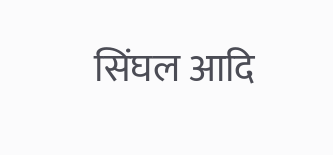सिंघल आदि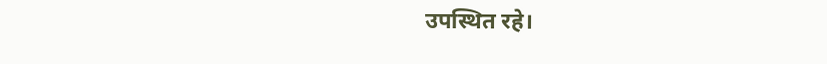उपस्थित रहे।